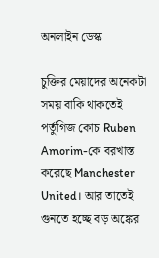অনলাইন ডেস্ক

চুক্তির মেয়াদের অনেকটা সময় বাকি থাকতেই পর্তুগিজ কোচ Ruben Amorim-কে বরখাস্ত করেছে Manchester United। আর তাতেই গুনতে হচ্ছে বড় অঙ্কের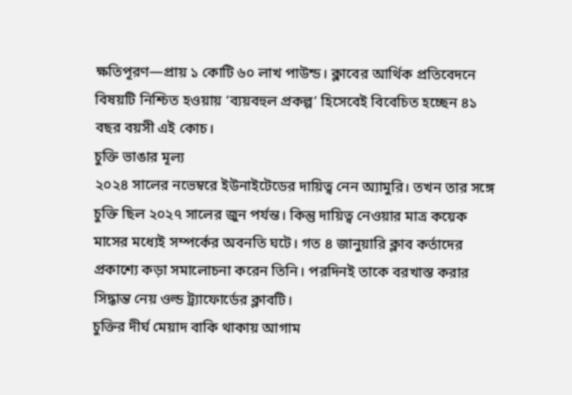ক্ষতিপূরণ—প্রায় ১ কোটি ৬০ লাখ পাউন্ড। ক্লাবের আর্থিক প্রতিবেদনে বিষয়টি নিশ্চিত হওয়ায় ‘ব্যয়বহুল প্রকল্প’ হিসেবেই বিবেচিত হচ্ছেন ৪১ বছর বয়সী এই কোচ।
চুক্তি ভাঙার মূল্য
২০২৪ সালের নভেম্বরে ইউনাইটেডের দায়িত্ব নেন অ্যামুরি। তখন তার সঙ্গে চুক্তি ছিল ২০২৭ সালের জুন পর্যন্ত। কিন্তু দায়িত্ব নেওয়ার মাত্র কয়েক মাসের মধ্যেই সম্পর্কের অবনতি ঘটে। গত ৪ জানুয়ারি ক্লাব কর্তাদের প্রকাশ্যে কড়া সমালোচনা করেন তিনি। পরদিনই তাকে বরখাস্ত করার সিদ্ধান্ত নেয় ওল্ড ট্র্যাফোর্ডের ক্লাবটি।
চুক্তির দীর্ঘ মেয়াদ বাকি থাকায় আগাম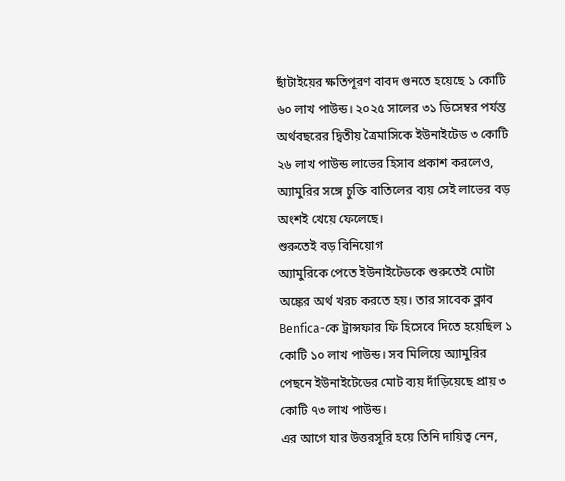ছাঁটাইয়ের ক্ষতিপূরণ বাবদ গুনতে হয়েছে ১ কোটি ৬০ লাখ পাউন্ড। ২০২৫ সালের ৩১ ডিসেম্বর পর্যন্ত অর্থবছরের দ্বিতীয় ত্রৈমাসিকে ইউনাইটেড ৩ কোটি ২৬ লাখ পাউন্ড লাভের হিসাব প্রকাশ করলেও, অ্যামুরির সঙ্গে চুক্তি বাতিলের ব্যয় সেই লাভের বড় অংশই খেয়ে ফেলেছে।
শুরুতেই বড় বিনিয়োগ
অ্যামুরিকে পেতে ইউনাইটেডকে শুরুতেই মোটা অঙ্কের অর্থ খরচ করতে হয়। তার সাবেক ক্লাব Benfica-কে ট্রান্সফার ফি হিসেবে দিতে হয়েছিল ১ কোটি ১০ লাখ পাউন্ড। সব মিলিয়ে অ্যামুরির পেছনে ইউনাইটেডের মোট ব্যয় দাঁড়িয়েছে প্রায় ৩ কোটি ৭৩ লাখ পাউন্ড।
এর আগে যার উত্তরসূরি হয়ে তিনি দায়িত্ব নেন,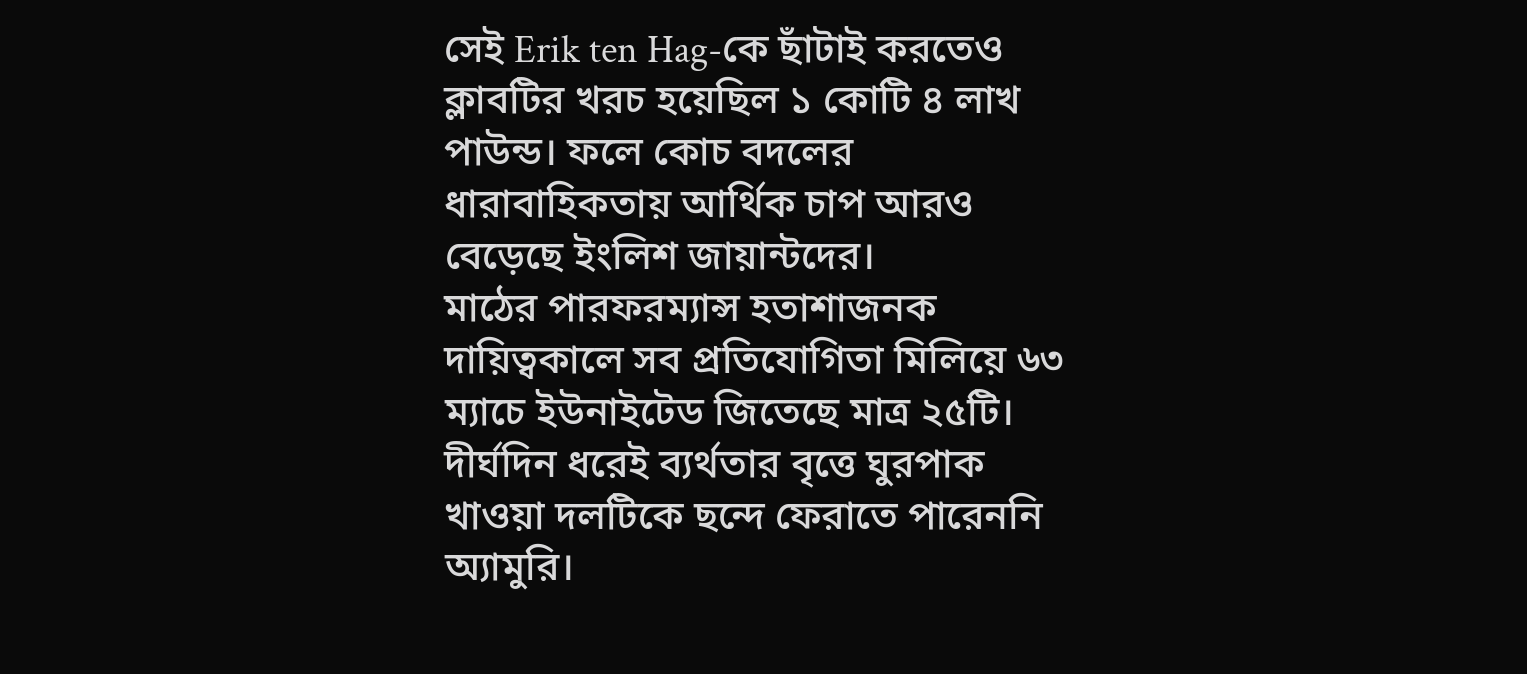সেই Erik ten Hag-কে ছাঁটাই করতেও ক্লাবটির খরচ হয়েছিল ১ কোটি ৪ লাখ পাউন্ড। ফলে কোচ বদলের ধারাবাহিকতায় আর্থিক চাপ আরও বেড়েছে ইংলিশ জায়ান্টদের।
মাঠের পারফরম্যান্স হতাশাজনক
দায়িত্বকালে সব প্রতিযোগিতা মিলিয়ে ৬৩ ম্যাচে ইউনাইটেড জিতেছে মাত্র ২৫টি। দীর্ঘদিন ধরেই ব্যর্থতার বৃত্তে ঘুরপাক খাওয়া দলটিকে ছন্দে ফেরাতে পারেননি অ্যামুরি।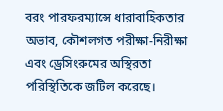বরং পারফরম্যান্সে ধারাবাহিকতার অভাব, কৌশলগত পরীক্ষা-নিরীক্ষা এবং ড্রেসিংরুমের অস্থিরতা পরিস্থিতিকে জটিল করেছে।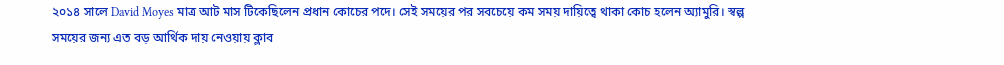২০১৪ সালে David Moyes মাত্র আট মাস টিকেছিলেন প্রধান কোচের পদে। সেই সময়ের পর সবচেয়ে কম সময় দায়িত্বে থাকা কোচ হলেন অ্যামুরি। স্বল্প সময়ের জন্য এত বড় আর্থিক দায় নেওয়ায় ক্লাব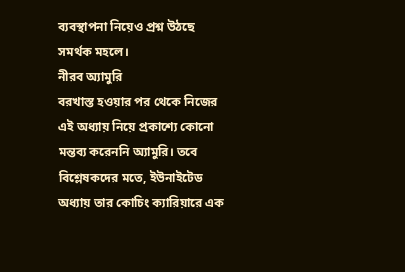ব্যবস্থাপনা নিয়েও প্রশ্ন উঠছে সমর্থক মহলে।
নীরব অ্যামুরি
বরখাস্ত হওয়ার পর থেকে নিজের এই অধ্যায় নিয়ে প্রকাশ্যে কোনো মন্তব্য করেননি অ্যামুরি। তবে বিশ্লেষকদের মতে, ইউনাইটেড অধ্যায় তার কোচিং ক্যারিয়ারে এক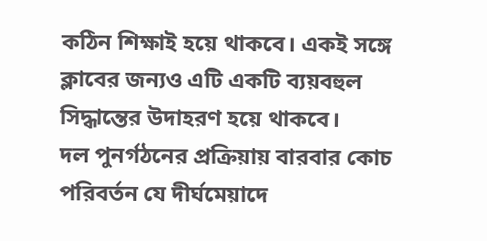কঠিন শিক্ষাই হয়ে থাকবে। একই সঙ্গে ক্লাবের জন্যও এটি একটি ব্যয়বহুল সিদ্ধান্তের উদাহরণ হয়ে থাকবে।
দল পুনর্গঠনের প্রক্রিয়ায় বারবার কোচ পরিবর্তন যে দীর্ঘমেয়াদে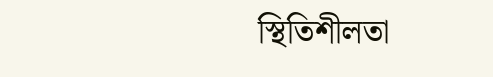স্থিতিশীলতা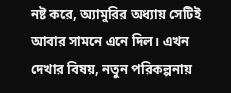নষ্ট করে, অ্যামুরির অধ্যায় সেটিই আবার সামনে এনে দিল। এখন দেখার বিষয়, নতুন পরিকল্পনায়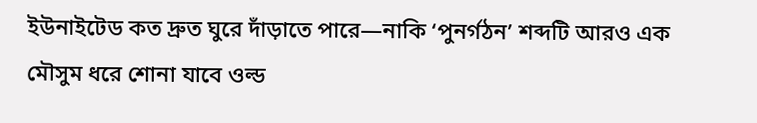ইউনাইটেড কত দ্রুত ঘুরে দাঁড়াতে পারে—নাকি ‘পুনর্গঠন’ শব্দটি আরও এক মৌসুম ধরে শোনা যাবে ওল্ড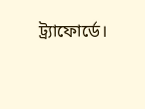ট্র্যাফোর্ডে।